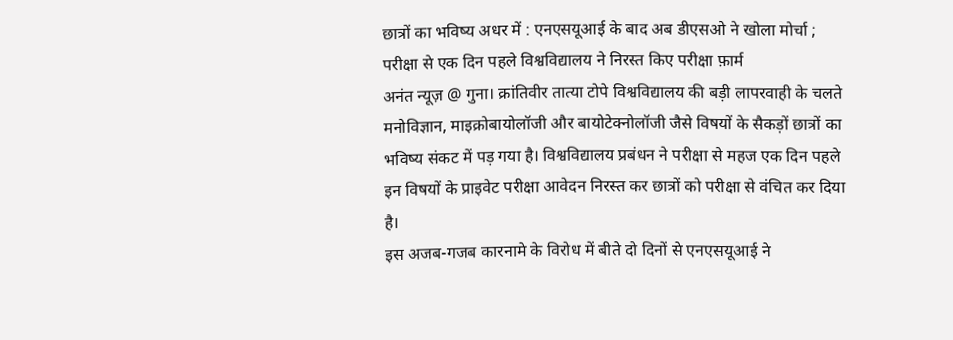छात्रों का भविष्य अधर में : एनएसयूआई के बाद अब डीएसओ ने खोला मोर्चा ; परीक्षा से एक दिन पहले विश्वविद्यालय ने निरस्त किए परीक्षा फ़ार्म
अनंत न्यूज़ @ गुना। क्रांतिवीर तात्या टोपे विश्वविद्यालय की बड़ी लापरवाही के चलते मनोविज्ञान, माइक्रोबायोलॉजी और बायोटेक्नोलॉजी जैसे विषयों के सैकड़ों छात्रों का भविष्य संकट में पड़ गया है। विश्वविद्यालय प्रबंधन ने परीक्षा से महज एक दिन पहले इन विषयों के प्राइवेट परीक्षा आवेदन निरस्त कर छात्रों को परीक्षा से वंचित कर दिया है।
इस अजब-गजब कारनामे के विरोध में बीते दो दिनों से एनएसयूआई ने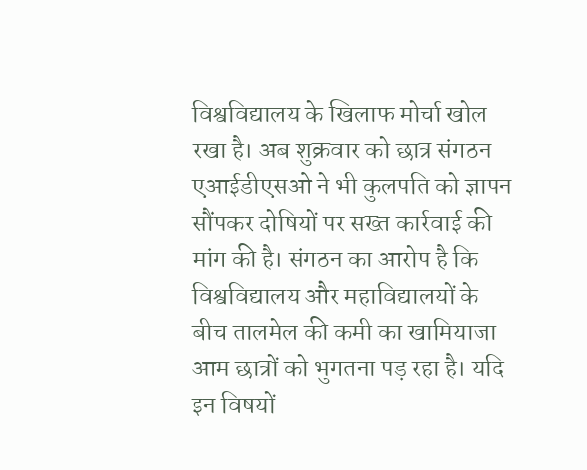विश्वविद्यालय के खिलाफ मोर्चा खोल रखा है। अब शुक्रवार को छात्र संगठन एआईडीएसओ ने भी कुलपति को ज्ञापन सौंपकर दोषियों पर सख्त कार्रवाई की मांग की है। संगठन का आरोप है कि विश्वविद्यालय और महाविद्यालयों के बीच तालमेल की कमी का खामियाजा आम छात्रों को भुगतना पड़ रहा है। यदि इन विषयों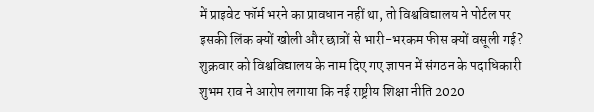में प्राइवेट फॉर्म भरने का प्रावधान नहीं था, तो विश्वविद्यालय ने पोर्टल पर इसकी लिंक क्यों खोली और छात्रों से भारी-भरकम फीस क्यों वसूली गई? शुक्रवार को विश्वविद्यालय के नाम दिए गए ज्ञापन में संगठन के पदाधिकारी शुभम राव ने आरोप लगाया कि नई राष्ट्रीय शिक्षा नीति 2020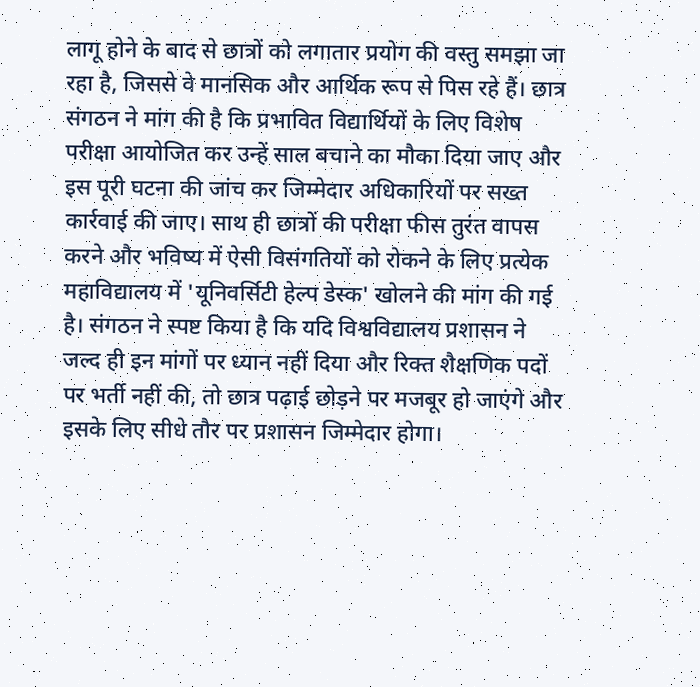लागू होने के बाद से छात्रों को लगातार प्रयोग की वस्तु समझा जा रहा है, जिससे वे मानसिक और आर्थिक रूप से पिस रहे हैं। छात्र संगठन ने मांग की है कि प्रभावित विद्यार्थियों के लिए विशेष परीक्षा आयोजित कर उन्हें साल बचाने का मौका दिया जाए और इस पूरी घटना की जांच कर जिम्मेदार अधिकारियों पर सख्त कार्रवाई की जाए। साथ ही छात्रों की परीक्षा फीस तुरंत वापस करने और भविष्य में ऐसी विसंगतियों को रोकने के लिए प्रत्येक महाविद्यालय में 'यूनिवर्सिटी हेल्प डेस्क' खोलने की मांग की गई है। संगठन ने स्पष्ट किया है कि यदि विश्वविद्यालय प्रशासन ने जल्द ही इन मांगों पर ध्यान नहीं दिया और रिक्त शैक्षणिक पदों पर भर्ती नहीं की, तो छात्र पढ़ाई छोड़ने पर मजबूर हो जाएंगे और इसके लिए सीधे तौर पर प्रशासन जिम्मेदार होगा।